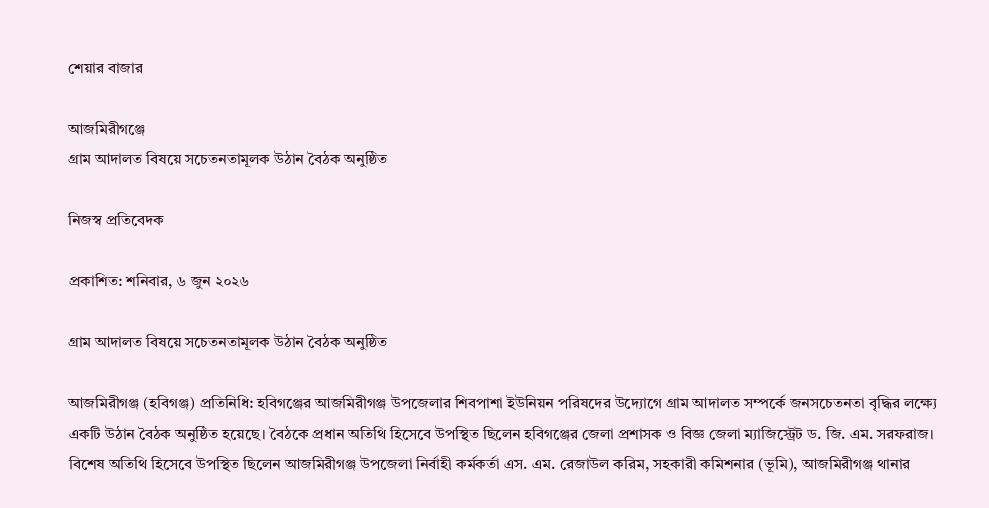শেয়ার বাজার

আজমিরীগঞ্জে
গ্রাম আদালত বিষয়ে সচেতনতামূলক উঠান বৈঠক অনুষ্ঠিত

নিজস্ব প্রতিবেদক

প্রকাশিত: শনিবার, ৬ জুন ২০২৬

গ্রাম আদালত বিষয়ে সচেতনতামূলক উঠান বৈঠক অনুষ্ঠিত

আজমিরীগঞ্জ (হবিগঞ্জ) প্রতিনিধি: হবিগঞ্জের আজমিরীগঞ্জ উপজেলার শিবপাশা ইউনিয়ন পরিষদের উদ্যোগে গ্রাম আদালত সম্পর্কে জনসচেতনতা বৃদ্ধির লক্ষ্যে একটি উঠান বৈঠক অনুষ্ঠিত হয়েছে। বৈঠকে প্রধান অতিথি হিসেবে উপস্থিত ছিলেন হবিগঞ্জের জেলা প্রশাসক ও বিজ্ঞ জেলা ম্যাজিস্ট্রেট ড. জি. এম. সরফরাজ। বিশেষ অতিথি হিসেবে উপস্থিত ছিলেন আজমিরীগঞ্জ উপজেলা নির্বাহী কর্মকর্তা এস. এম. রেজাউল করিম, সহকারী কমিশনার (ভূমি), আজমিরীগঞ্জ থানার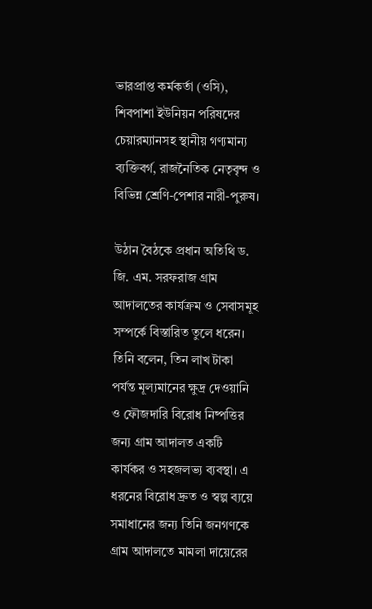ভারপ্রাপ্ত কর্মকর্তা (ওসি), শিবপাশা ইউনিয়ন পরিষদের চেয়ারম্যানসহ স্থানীয় গণ্যমান্য ব্যক্তিবর্গ, রাজনৈতিক নেতৃবৃন্দ ও বিভিন্ন শ্রেণি-পেশার নারী-পুরুষ।

উঠান বৈঠকে প্রধান অতিথি ড. জি. এম. সরফরাজ গ্রাম আদালতের কার্যক্রম ও সেবাসমূহ সম্পর্কে বিস্তারিত তুলে ধরেন। তিনি বলেন, তিন লাখ টাকা পর্যন্ত মূল্যমানের ক্ষুদ্র দেওয়ানি ও ফৌজদারি বিরোধ নিষ্পত্তির জন্য গ্রাম আদালত একটি কার্যকর ও সহজলভ্য ব্যবস্থা। এ ধরনের বিরোধ দ্রুত ও স্বল্প ব্যয়ে সমাধানের জন্য তিনি জনগণকে গ্রাম আদালতে মামলা দায়েরের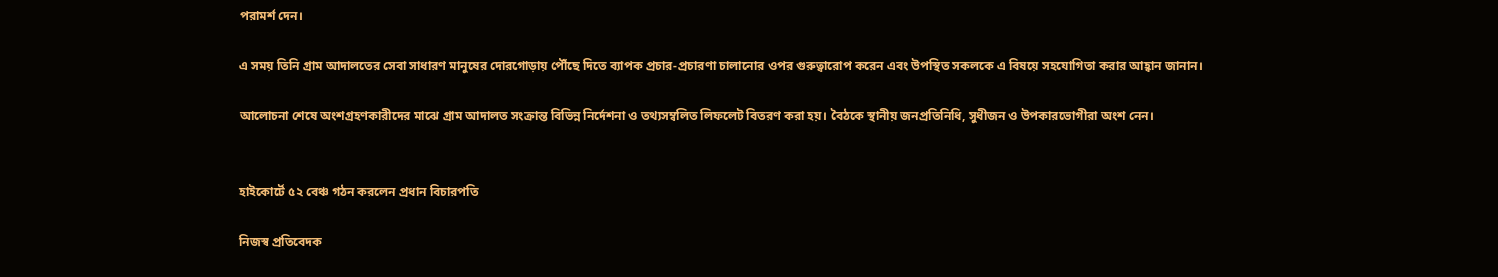পরামর্শ দেন।

এ সময় তিনি গ্রাম আদালতের সেবা সাধারণ মানুষের দোরগোড়ায় পৌঁছে দিতে ব্যাপক প্রচার-প্রচারণা চালানোর ওপর গুরুত্বারোপ করেন এবং উপস্থিত সকলকে এ বিষয়ে সহযোগিতা করার আহ্বান জানান।

আলোচনা শেষে অংশগ্রহণকারীদের মাঝে গ্রাম আদালত সংক্রান্ত বিভিন্ন নির্দেশনা ও তথ্যসম্বলিত লিফলেট বিতরণ করা হয়। বৈঠকে স্থানীয় জনপ্রতিনিধি, সুধীজন ও উপকারভোগীরা অংশ নেন।


হাইকোর্টে ৫২ বেঞ্চ গঠন করলেন প্রধান বিচারপতি

নিজস্ব প্রতিবেদক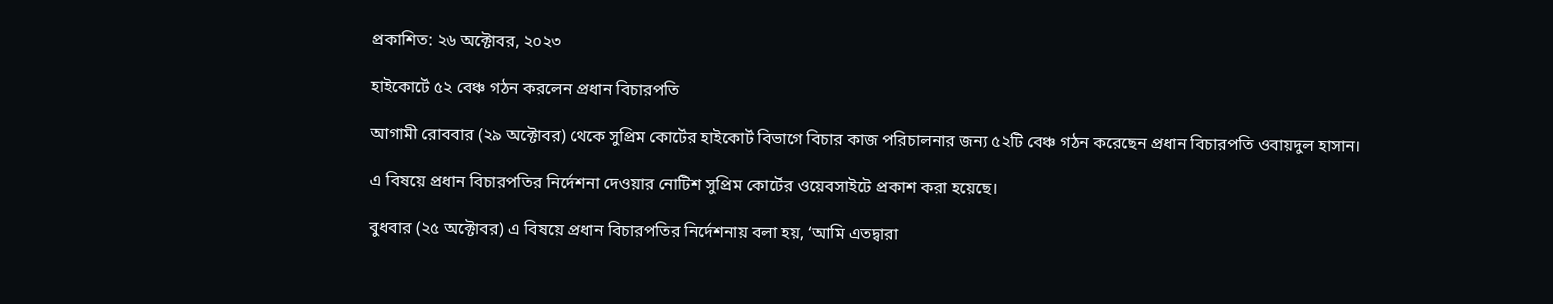প্রকাশিত: ২৬ অক্টোবর, ২০২৩

হাইকোর্টে ৫২ বেঞ্চ গঠন করলেন প্রধান বিচারপতি

আগামী রোববার (২৯ অক্টোবর) থেকে সুপ্রিম কোর্টের হাইকোর্ট বিভাগে বিচার কাজ পরিচালনার জন্য ৫২টি বেঞ্চ গঠন করেছেন প্রধান বিচারপতি ওবায়দুল হাসান।

এ বিষয়ে প্রধান বিচারপতির নির্দেশনা দেওয়ার নোটিশ সুপ্রিম কোর্টের ওয়েবসাইটে প্রকাশ করা হয়েছে।

বুধবার (২৫ অক্টোবর) এ বিষয়ে প্রধান বিচারপতির নির্দেশনায় বলা হয়, ‘আমি এতদ্বারা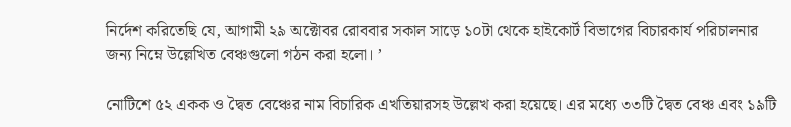নির্দেশ করিতেছি যে, আগামী ২৯ অক্টোবর রোববার সকাল সাড়ে ১০টা থেকে হাইকোর্ট বিভাগের বিচারকার্য পরিচালনার জন্য নিম্নে উল্লেখিত বেঞ্চগুলো গঠন করা হলো। ’

নোটিশে ৫২ একক ও দ্বৈত বেঞ্চের নাম বিচারিক এখতিয়ারসহ উল্লেখ করা হয়েছে। এর মধ্যে ৩৩টি দ্বৈত বেঞ্চ এবং ১৯টি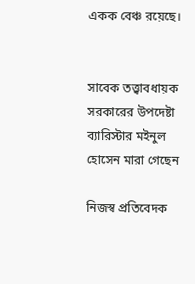একক বেঞ্চ রয়েছে।


সাবেক তত্ত্বাবধায়ক সরকারের উপদেষ্টা ব্যারিস্টার মইনুল হোসেন মারা গেছেন

নিজস্ব প্রতিবেদক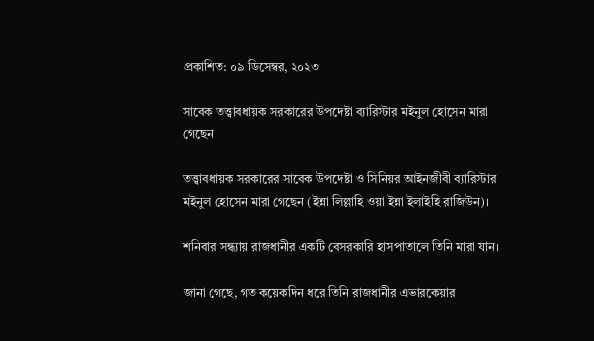প্রকাশিত: ০৯ ডিসেম্বর, ২০২৩

সাবেক তত্ত্বাবধায়ক সরকারের উপদেষ্টা ব্যারিস্টার মইনুল হোসেন মারা গেছেন

তত্ত্বাবধায়ক সরকারের সাবেক উপদেষ্টা ও সিনিয়র আইনজীবী ব্যারিস্টার মইনুল হোসেন মারা গেছেন (ইন্না লিল্লাহি ওয়া ইন্না ইলাইহি রাজিউন)।

শনিবার সন্ধ্যায় রাজধানীর একটি বেসরকারি হাসপাতালে তিনি মারা যান।

জানা গেছে, গত কয়েকদিন ধরে তিনি রাজধানীর এভারকেয়ার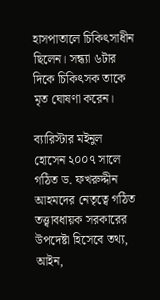হাসপাতালে চিকিৎসাধীন ছিলেন। সন্ধ্যা ৬টার দিকে চিকিৎসক তাকে মৃত ঘোষণা করেন।

ব্যারিস্টার মইনুল হোসেন ২০০৭ সালে গঠিত ড. ফখরুদ্দীন আহমদের নেতৃত্বে গঠিত তত্ত্বাবধায়ক সরকারের উপদেষ্টা হিসেবে তথ্য, আইন,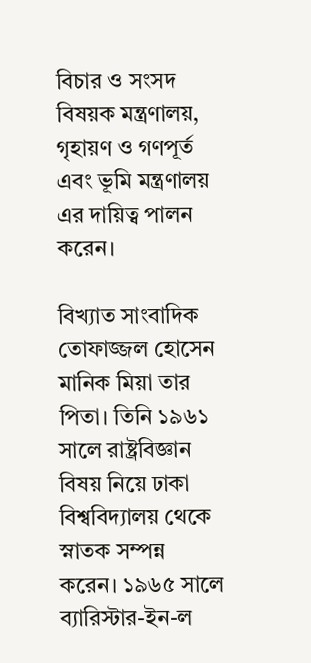বিচার ও সংসদ বিষয়ক মন্ত্রণালয়, গৃহায়ণ ও গণপূর্ত এবং ভূমি মন্ত্রণালয় এর দায়িত্ব পালন করেন।

বিখ্যাত সাংবাদিক তোফাজ্জল হোসেন মানিক মিয়া তার পিতা। তিনি ১৯৬১ সালে রাষ্ট্রবিজ্ঞান বিষয় নিয়ে ঢাকা বিশ্ববিদ্যালয় থেকে স্নাতক সম্পন্ন করেন। ১৯৬৫ সালে ব্যারিস্টার-ইন-ল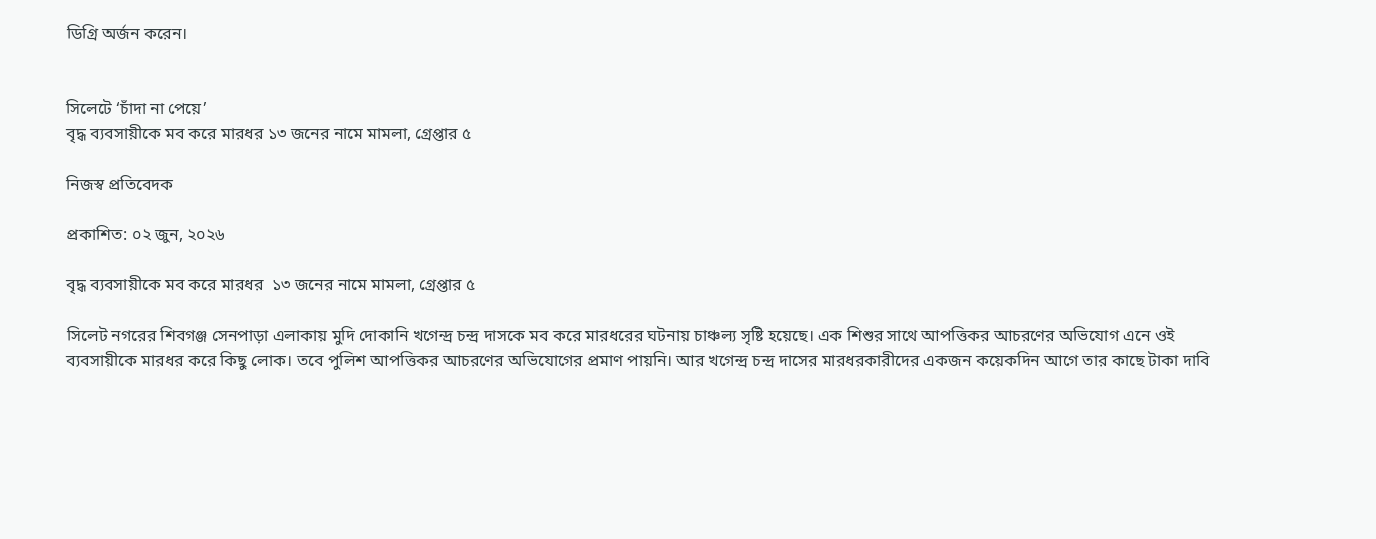ডিগ্রি অর্জন করেন।


সিলেটে ‘চাঁদা না পেয়ে’
বৃদ্ধ ব্যবসায়ীকে মব করে মারধর ১৩ জনের নামে মামলা, গ্রেপ্তার ৫

নিজস্ব প্রতিবেদক

প্রকাশিত: ০২ জুন, ২০২৬

বৃদ্ধ ব্যবসায়ীকে মব করে মারধর  ১৩ জনের নামে মামলা, গ্রেপ্তার ৫

সিলেট নগরের শিবগঞ্জ সেনপাড়া এলাকায় মুদি দোকানি খগেন্দ্র চন্দ্র দাসকে মব করে মারধরের ঘটনায় চাঞ্চল্য সৃষ্টি হয়েছে। এক শিশুর সাথে আপত্তিকর আচরণের অভিযোগ এনে ওই ব্যবসায়ীকে মারধর করে কিছু লোক। তবে পুলিশ আপত্তিকর আচরণের অভিযোগের প্রমাণ পায়নি। আর খগেন্দ্র চন্দ্র দাসের মারধরকারীদের একজন কয়েকদিন আগে তার কাছে টাকা দাবি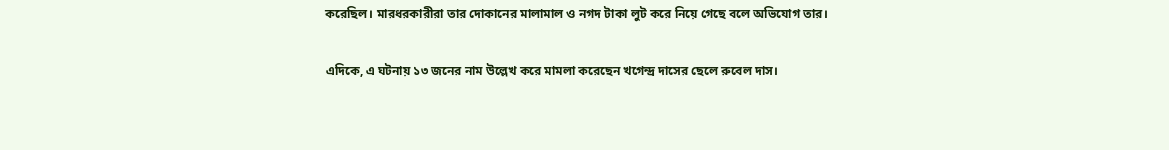করেছিল। মারধরকারীরা তার দোকানের মালামাল ও নগদ টাকা লুট করে নিয়ে গেছে বলে অভিযোগ তার।

এদিকে, এ ঘটনায় ১৩ জনের নাম উল্লেখ করে মামলা করেছেন খগেন্দ্র দাসের ছেলে রুবেল দাস।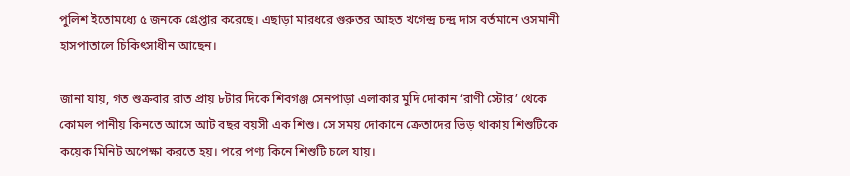পুলিশ ইতোমধ্যে ৫ জনকে গ্রেপ্তার করেছে। এছাড়া মারধরে গুরুতর আহত খগেন্দ্র চন্দ্র দাস বর্তমানে ওসমানী হাসপাতালে চিকিৎসাধীন আছেন।

জানা যায়, গত শুক্রবার রাত প্রায় ৮টার দিকে শিবগঞ্জ সেনপাড়া এলাকার মুদি দোকান ‘রাণী স্টোর’ থেকে কোমল পানীয় কিনতে আসে আট বছর বয়সী এক শিশু। সে সময় দোকানে ক্রেতাদের ভিড় থাকায় শিশুটিকে কয়েক মিনিট অপেক্ষা করতে হয়। পরে পণ্য কিনে শিশুটি চলে যায়।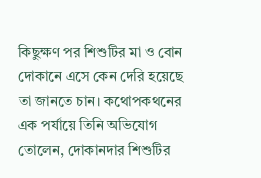কিছুক্ষণ পর শিশুটির মা ও বোন দোকানে এসে কেন দেরি হয়েছে তা জানতে চান। কথোপকথনের এক পর্যায়ে তিনি অভিযোগ তোলেন, দোকানদার শিশুটির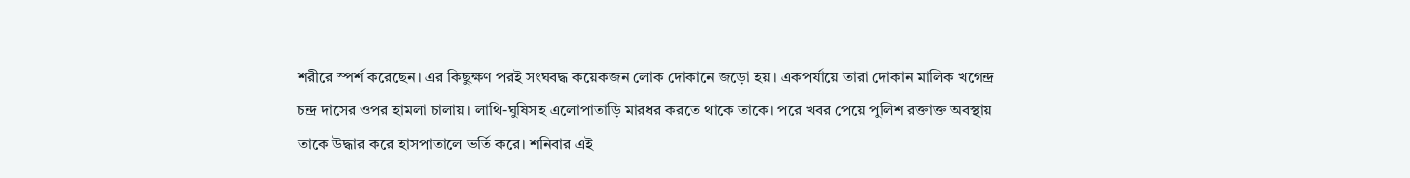শরীরে স্পর্শ করেছেন। এর কিছুক্ষণ পরই সংঘবদ্ধ কয়েকজন লোক দোকানে জড়ো হয়। একপর্যায়ে তারা দোকান মালিক খগেন্দ্র চন্দ্র দাসের ওপর হামলা চালায়। লাথি-ঘুষিসহ এলোপাতাড়ি মারধর করতে থাকে তাকে। পরে খবর পেয়ে পুলিশ রক্তাক্ত অবস্থায় তাকে উদ্ধার করে হাসপাতালে ভর্তি করে। শনিবার এই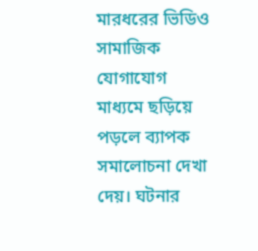মারধরের ভিডিও সামাজিক যোগাযোগ মাধ্যমে ছড়িয়ে পড়লে ব্যাপক সমালোচনা দেখা দেয়। ঘটনার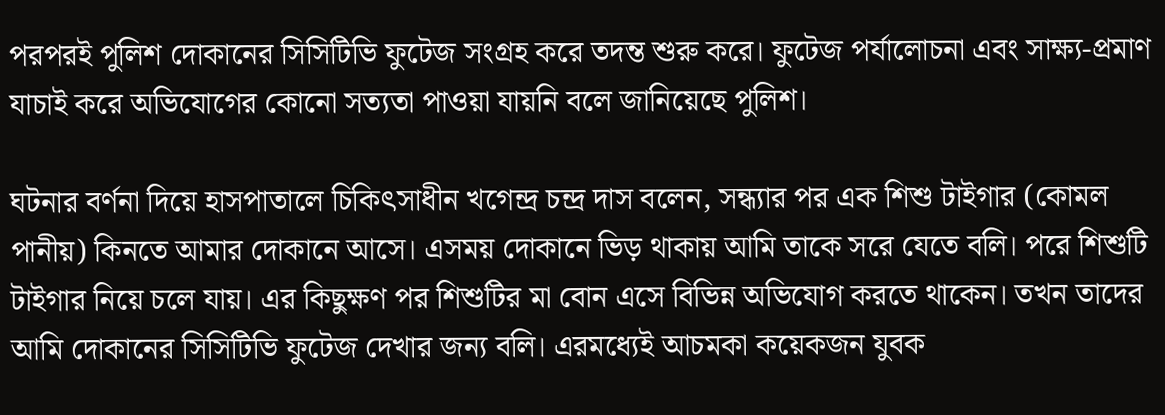পরপরই পুলিশ দোকানের সিসিটিভি ফুটেজ সংগ্রহ করে তদন্ত শুরু করে। ফুটেজ পর্যালোচনা এবং সাক্ষ্য-প্রমাণ যাচাই করে অভিযোগের কোনো সত্যতা পাওয়া যায়নি বলে জানিয়েছে পুলিশ।

ঘটনার বর্ণনা দিয়ে হাসপাতালে চিকিৎসাধীন খগেন্দ্র চন্দ্র দাস বলেন, সন্ধ্যার পর এক শিশু টাইগার (কোমল পানীয়) কিনতে আমার দোকানে আসে। এসময় দোকানে ভিড় থাকায় আমি তাকে সরে যেতে বলি। পরে শিশুটি টাইগার নিয়ে চলে যায়। এর কিছুক্ষণ পর শিশুটির মা বোন এসে বিভিন্ন অভিযোগ করতে থাকেন। তখন তাদের আমি দোকানের সিসিটিভি ফুটেজ দেখার জন্য বলি। এরমধ্যেই আচমকা কয়েকজন যুবক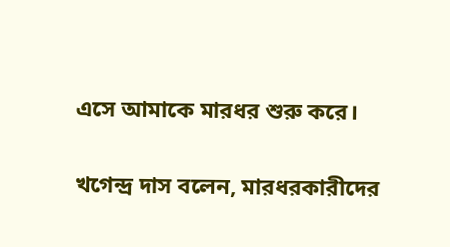এসে আমাকে মারধর শুরু করে।

খগেন্দ্র দাস বলেন, মারধরকারীদের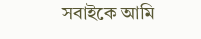সবাইকে আমি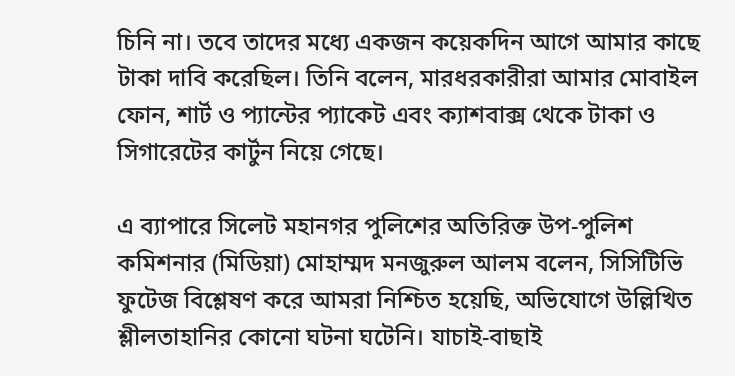চিনি না। তবে তাদের মধ্যে একজন কয়েকদিন আগে আমার কাছে টাকা দাবি করেছিল। তিনি বলেন, মারধরকারীরা আমার মোবাইল ফোন, শার্ট ও প্যান্টের প্যাকেট এবং ক্যাশবাক্স থেকে টাকা ও সিগারেটের কার্টুন নিয়ে গেছে।

এ ব্যাপারে সিলেট মহানগর পুলিশের অতিরিক্ত উপ-পুলিশ কমিশনার (মিডিয়া) মোহাম্মদ মনজুরুল আলম বলেন, সিসিটিভি ফুটেজ বিশ্লেষণ করে আমরা নিশ্চিত হয়েছি, অভিযোগে উল্লিখিত শ্লীলতাহানির কোনো ঘটনা ঘটেনি। যাচাই-বাছাই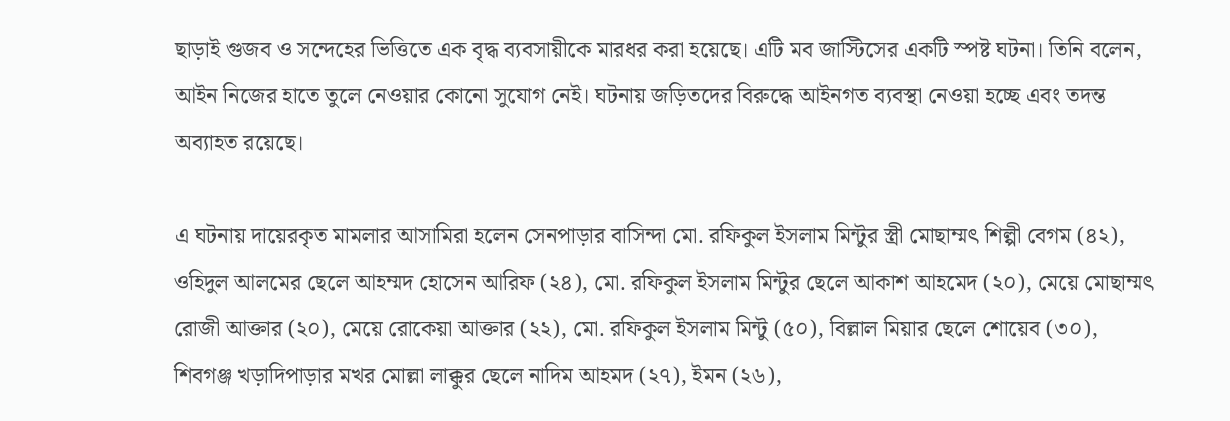ছাড়াই গুজব ও সন্দেহের ভিত্তিতে এক বৃদ্ধ ব্যবসায়ীকে মারধর করা হয়েছে। এটি মব জাস্টিসের একটি স্পষ্ট ঘটনা। তিনি বলেন, আইন নিজের হাতে তুলে নেওয়ার কোনো সুযোগ নেই। ঘটনায় জড়িতদের বিরুদ্ধে আইনগত ব্যবস্থা নেওয়া হচ্ছে এবং তদন্ত অব্যাহত রয়েছে।

এ ঘটনায় দায়েরকৃত মামলার আসামিরা হলেন সেনপাড়ার বাসিন্দা মো. রফিকুল ইসলাম মিন্টুর স্ত্রী মোছাম্মৎ শিল্পী বেগম (৪২), ওহিদুল আলমের ছেলে আহম্মদ হোসেন আরিফ (২৪), মো. রফিকুল ইসলাম মিন্টুর ছেলে আকাশ আহমেদ (২০), মেয়ে মোছাম্মৎ রোজী আক্তার (২০), মেয়ে রোকেয়া আক্তার (২২), মো. রফিকুল ইসলাম মিন্টু (৫০), বিল্লাল মিয়ার ছেলে শোয়েব (৩০), শিবগঞ্জ খড়াদিপাড়ার মখর মোল্লা লাক্কুর ছেলে নাদিম আহমদ (২৭), ইমন (২৬),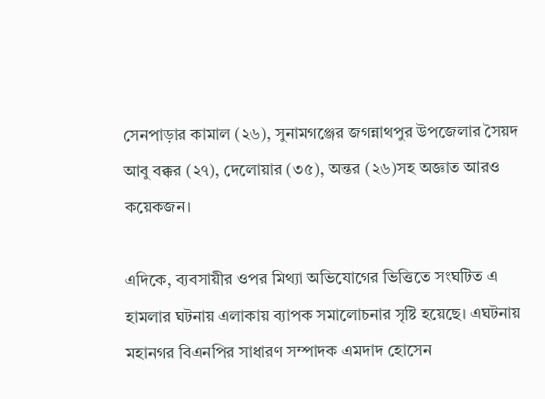সেনপাড়ার কামাল (২৬), সুনামগঞ্জের জগন্নাথপুর উপজেলার সৈয়দ আবু বক্কর (২৭), দেলোয়ার (৩৫), অন্তর (২৬)সহ অজ্ঞাত আরও কয়েকজন।

এদিকে, ব্যবসায়ীর ওপর মিথ্যা অভিযোগের ভিত্তিতে সংঘটিত এ হামলার ঘটনায় এলাকায় ব্যাপক সমালোচনার সৃষ্টি হয়েছে। এঘটনায় মহানগর বিএনপির সাধারণ সম্পাদক এমদাদ হোসেন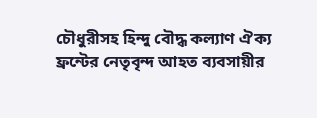চৌধুরীসহ হিন্দু বৌদ্ধ কল্যাণ ঐক্য ফ্রন্টের নেতৃবৃন্দ আহত ব্যবসায়ীর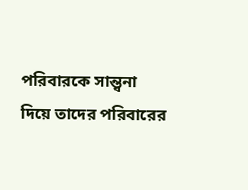পরিবারকে সান্ত্বনা দিয়ে তাদের পরিবারের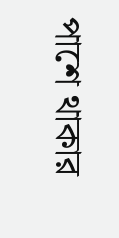পাশে থাকার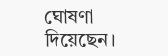ঘোষণা দিয়েছেন।